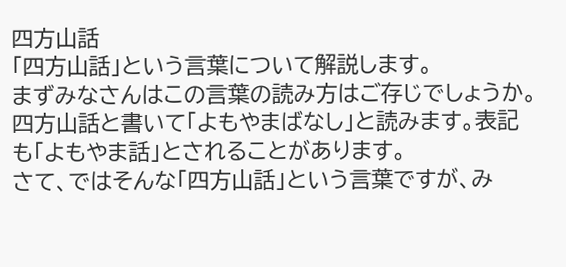四方山話
「四方山話」という言葉について解説します。
まずみなさんはこの言葉の読み方はご存じでしょうか。
四方山話と書いて「よもやまばなし」と読みます。表記も「よもやま話」とされることがあります。
さて、ではそんな「四方山話」という言葉ですが、み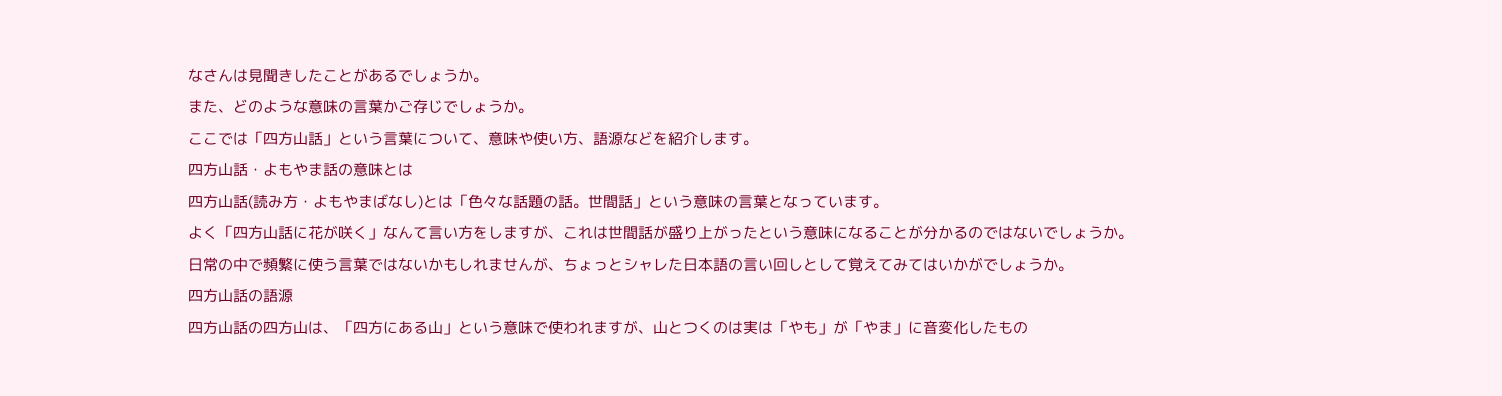なさんは見聞きしたことがあるでしょうか。
また、どのような意味の言葉かご存じでしょうか。
ここでは「四方山話」という言葉について、意味や使い方、語源などを紹介します。
四方山話・よもやま話の意味とは
四方山話(読み方・よもやまばなし)とは「色々な話題の話。世間話」という意味の言葉となっています。
よく「四方山話に花が咲く」なんて言い方をしますが、これは世間話が盛り上がったという意味になることが分かるのではないでしょうか。
日常の中で頻繁に使う言葉ではないかもしれませんが、ちょっとシャレた日本語の言い回しとして覚えてみてはいかがでしょうか。
四方山話の語源
四方山話の四方山は、「四方にある山」という意味で使われますが、山とつくのは実は「やも」が「やま」に音変化したもの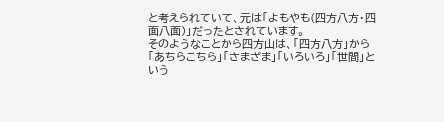と考えられていて、元は「よもやも(四方八方・四面八面)」だったとされています。
そのようなことから四方山は、「四方八方」から「あちらこちら」「さまざま」「いろいろ」「世間」という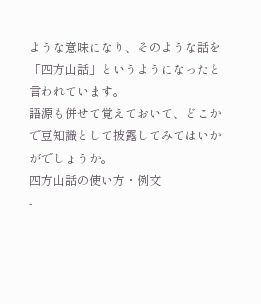ような意味になり、そのような話を「四方山話」というようになったと言われています。
語源も併せて覚えておいて、どこかで豆知識として披露してみてはいかがでしょうか。
四方山話の使い方・例文
-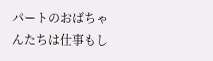パートのおばちゃんたちは仕事もし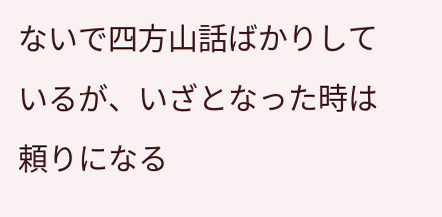ないで四方山話ばかりしているが、いざとなった時は頼りになる